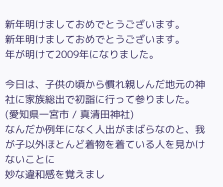新年明けましておめでとうございます。
新年明けましておめでとうございます。
年が明けて2009年になりました。

今日は、子供の頃から慣れ親しんだ地元の神社に家族総出で初詣に行って参りました。
(愛知県一宮市 / 真清田神社)
なんだか例年になく人出がまばらなのと、我が子以外ほとんど着物を着ている人を見かけないことに
妙な違和感を覚えまし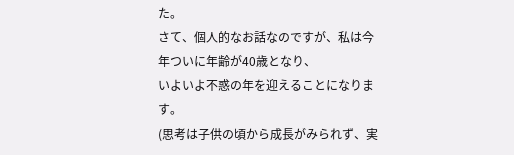た。
さて、個人的なお話なのですが、私は今年ついに年齢が40歳となり、
いよいよ不惑の年を迎えることになります。
(思考は子供の頃から成長がみられず、実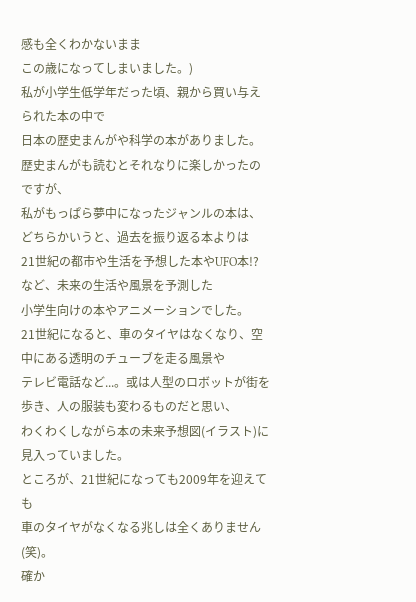感も全くわかないまま
この歳になってしまいました。)
私が小学生低学年だった頃、親から買い与えられた本の中で
日本の歴史まんがや科学の本がありました。
歴史まんがも読むとそれなりに楽しかったのですが、
私がもっぱら夢中になったジャンルの本は、
どちらかいうと、過去を振り返る本よりは
21世紀の都市や生活を予想した本やUFO本!?など、未来の生活や風景を予測した
小学生向けの本やアニメーションでした。
21世紀になると、車のタイヤはなくなり、空中にある透明のチューブを走る風景や
テレビ電話など...。或は人型のロボットが街を歩き、人の服装も変わるものだと思い、
わくわくしながら本の未来予想図(イラスト)に見入っていました。
ところが、21世紀になっても2009年を迎えても
車のタイヤがなくなる兆しは全くありません(笑)。
確か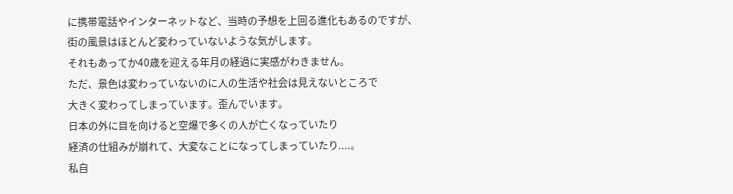に携帯電話やインターネットなど、当時の予想を上回る進化もあるのですが、
街の風景はほとんど変わっていないような気がします。
それもあってか40歳を迎える年月の経過に実感がわきません。
ただ、景色は変わっていないのに人の生活や社会は見えないところで
大きく変わってしまっています。歪んでいます。
日本の外に目を向けると空爆で多くの人が亡くなっていたり
経済の仕組みが崩れて、大変なことになってしまっていたり....。
私自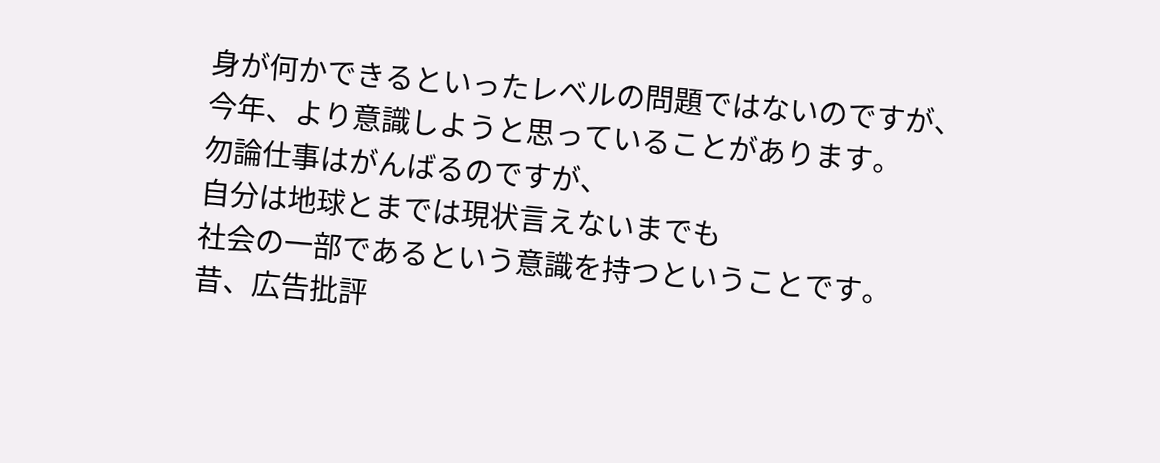身が何かできるといったレベルの問題ではないのですが、
今年、より意識しようと思っていることがあります。
勿論仕事はがんばるのですが、
自分は地球とまでは現状言えないまでも
社会の一部であるという意識を持つということです。
昔、広告批評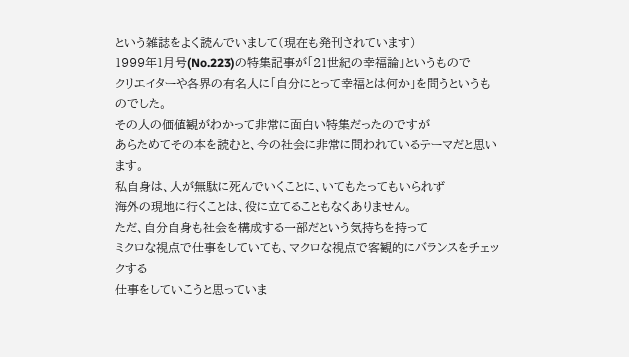という雑誌をよく読んでいまして(現在も発刊されています)
1999年1月号(No.223)の特集記事が「21世紀の幸福論」というもので
クリエイターや各界の有名人に「自分にとって幸福とは何か」を問うというものでした。
その人の価値観がわかって非常に面白い特集だったのですが
あらためてその本を読むと、今の社会に非常に問われているテーマだと思います。
私自身は、人が無駄に死んでいくことに、いてもたってもいられず
海外の現地に行くことは、役に立てることもなくありません。
ただ、自分自身も社会を構成する一部だという気持ちを持って
ミクロな視点で仕事をしていても、マクロな視点で客観的にバランスをチェックする
仕事をしていこうと思っていま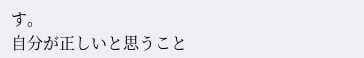す。
自分が正しいと思うこと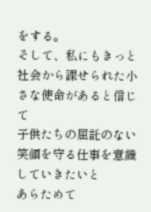をする。
そして、私にもきっと社会から課せられた小さな使命があると信じて
子供たちの屈託のない笑顔を守る仕事を意識していきたいと
あらためて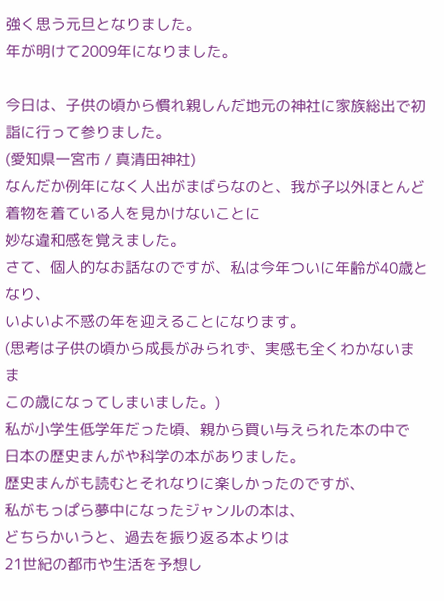強く思う元旦となりました。
年が明けて2009年になりました。

今日は、子供の頃から慣れ親しんだ地元の神社に家族総出で初詣に行って参りました。
(愛知県一宮市 / 真清田神社)
なんだか例年になく人出がまばらなのと、我が子以外ほとんど着物を着ている人を見かけないことに
妙な違和感を覚えました。
さて、個人的なお話なのですが、私は今年ついに年齢が40歳となり、
いよいよ不惑の年を迎えることになります。
(思考は子供の頃から成長がみられず、実感も全くわかないまま
この歳になってしまいました。)
私が小学生低学年だった頃、親から買い与えられた本の中で
日本の歴史まんがや科学の本がありました。
歴史まんがも読むとそれなりに楽しかったのですが、
私がもっぱら夢中になったジャンルの本は、
どちらかいうと、過去を振り返る本よりは
21世紀の都市や生活を予想し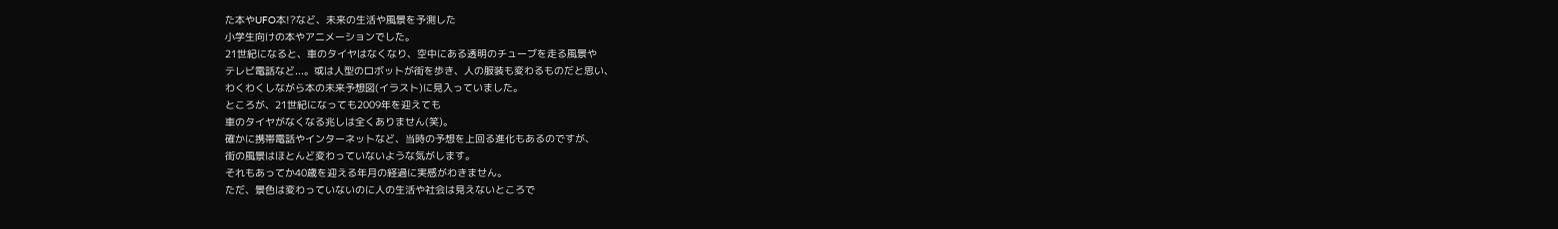た本やUFO本!?など、未来の生活や風景を予測した
小学生向けの本やアニメーションでした。
21世紀になると、車のタイヤはなくなり、空中にある透明のチューブを走る風景や
テレビ電話など...。或は人型のロボットが街を歩き、人の服装も変わるものだと思い、
わくわくしながら本の未来予想図(イラスト)に見入っていました。
ところが、21世紀になっても2009年を迎えても
車のタイヤがなくなる兆しは全くありません(笑)。
確かに携帯電話やインターネットなど、当時の予想を上回る進化もあるのですが、
街の風景はほとんど変わっていないような気がします。
それもあってか40歳を迎える年月の経過に実感がわきません。
ただ、景色は変わっていないのに人の生活や社会は見えないところで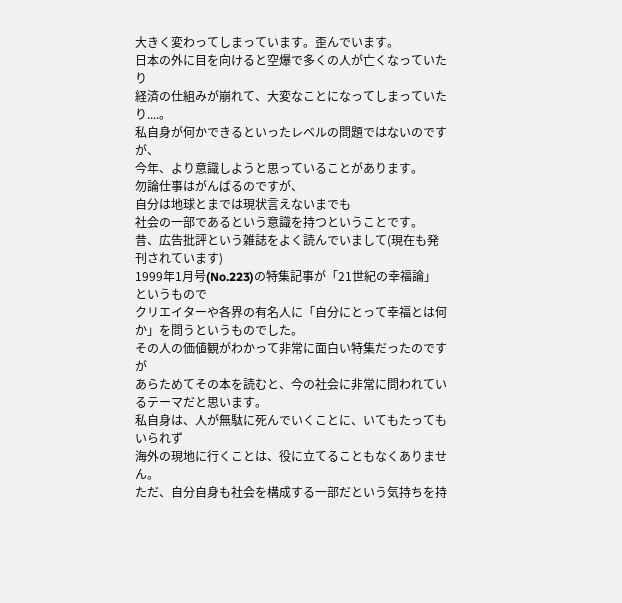大きく変わってしまっています。歪んでいます。
日本の外に目を向けると空爆で多くの人が亡くなっていたり
経済の仕組みが崩れて、大変なことになってしまっていたり....。
私自身が何かできるといったレベルの問題ではないのですが、
今年、より意識しようと思っていることがあります。
勿論仕事はがんばるのですが、
自分は地球とまでは現状言えないまでも
社会の一部であるという意識を持つということです。
昔、広告批評という雑誌をよく読んでいまして(現在も発刊されています)
1999年1月号(No.223)の特集記事が「21世紀の幸福論」というもので
クリエイターや各界の有名人に「自分にとって幸福とは何か」を問うというものでした。
その人の価値観がわかって非常に面白い特集だったのですが
あらためてその本を読むと、今の社会に非常に問われているテーマだと思います。
私自身は、人が無駄に死んでいくことに、いてもたってもいられず
海外の現地に行くことは、役に立てることもなくありません。
ただ、自分自身も社会を構成する一部だという気持ちを持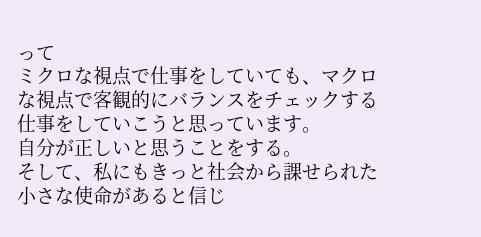って
ミクロな視点で仕事をしていても、マクロな視点で客観的にバランスをチェックする
仕事をしていこうと思っています。
自分が正しいと思うことをする。
そして、私にもきっと社会から課せられた小さな使命があると信じ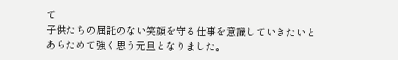て
子供たちの屈託のない笑顔を守る仕事を意識していきたいと
あらためて強く思う元旦となりました。